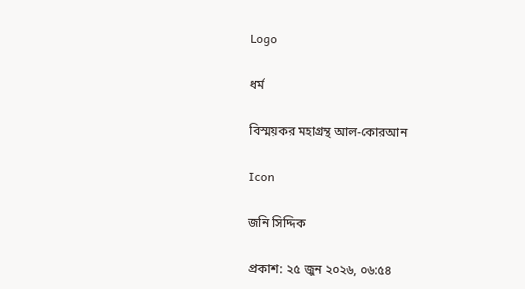Logo

ধর্ম

বিস্ময়কর মহাগ্রন্থ আল-কোরআন

Icon

জনি সিদ্দিক

প্রকাশ: ২৫ জুন ২০২৬, ০৬:৫৪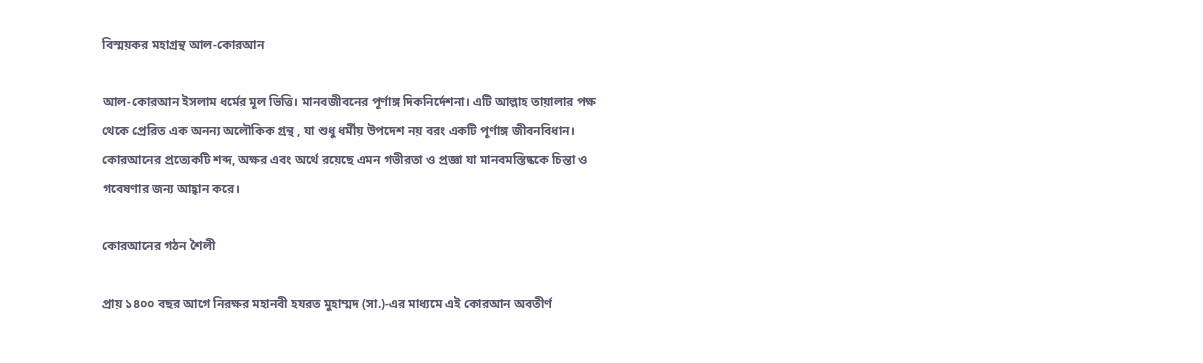বিস্ময়কর মহাগ্রন্থ আল-কোরআন

আল-কোরআন ইসলাম ধর্মের মূল ভিত্তি। মানবজীবনের পূর্ণাঙ্গ দিকনির্দেশনা। এটি আল্লাহ তায়ালার পক্ষ থেকে প্রেরিত এক অনন্য অলৌকিক গ্রন্থ , যা শুধু ধর্মীয় উপদেশ নয় বরং একটি পূর্ণাঙ্গ জীবনবিধান। কোরআনের প্রত্যেকটি শব্দ, অক্ষর এবং অর্থে রয়েছে এমন গভীরতা ও প্রজ্ঞা যা মানবমস্তিষ্ককে চিন্তা ও গবেষণার জন্য আহ্বান করে।

কোরআনের গঠন শৈলী

প্রায় ১৪০০ বছর আগে নিরক্ষর মহানবী হযরত মুহাম্মদ (সা.)-এর মাধ্যমে এই কোরআন অবতীর্ণ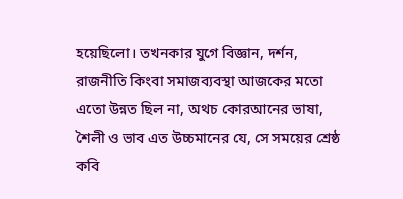হয়েছিলো। তখনকার যুগে বিজ্ঞান, দর্শন, রাজনীতি কিংবা সমাজব্যবস্থা আজকের মতো এতো উন্নত ছিল না, অথচ কোরআনের ভাষা, শৈলী ও ভাব এত উচ্চমানের যে, সে সময়ের শ্রেষ্ঠ কবি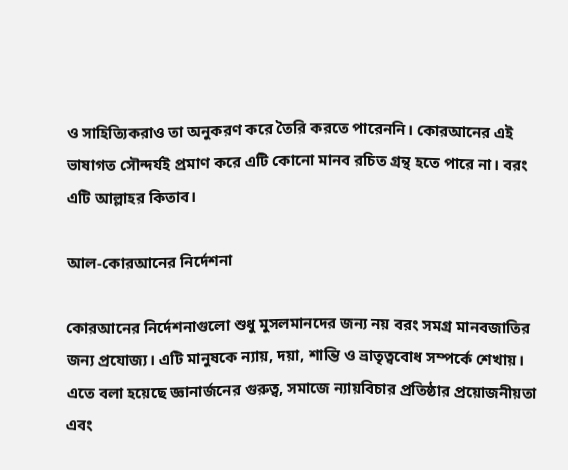ও সাহিত্যিকরাও তা অনুকরণ করে তৈরি করতে পারেননি। কোরআনের এই ভাষাগত সৌন্দর্যই প্রমাণ করে এটি কোনো মানব রচিত গ্রন্থ হতে পারে না। বরং এটি আল্লাহর কিতাব।

আল-কোরআনের নির্দেশনা

কোরআনের নির্দেশনাগুলো শুধু মুসলমানদের জন্য নয় বরং সমগ্র মানবজাতির জন্য প্রযোজ্য। এটি মানুষকে ন্যায়, দয়া, শান্তি ও ভ্রাতৃত্ববোধ সম্পর্কে শেখায়। এতে বলা হয়েছে জ্ঞানার্জনের গুরুত্ব, সমাজে ন্যায়বিচার প্রতিষ্ঠার প্রয়োজনীয়তা এবং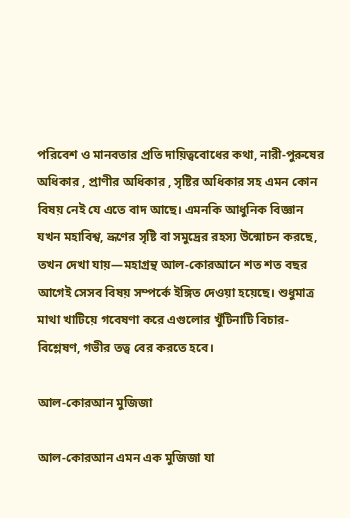পরিবেশ ও মানবতার প্রতি দায়িত্ববোধের কথা, নারী-পুরুষের অধিকার , প্রাণীর অধিকার , সৃষ্টির অধিকার সহ এমন কোন বিষয় নেই যে এতে বাদ আছে। এমনকি আধুনিক বিজ্ঞান যখন মহাবিশ্ব, ভ্রূণের সৃষ্টি বা সমুদ্রের রহস্য উন্মোচন করছে, তখন দেখা যায়—মহাগ্রন্থ আল-কোরআনে শত শত বছর আগেই সেসব বিষয় সম্পর্কে ইঙ্গিত দেওয়া হয়েছে। শুধুমাত্র মাথা খাটিয়ে গবেষণা করে এগুলোর খুঁটিনাটি বিচার-বিশ্লেষণ, গভীর তত্ব বের করতে হবে।

আল-কোরআন মুজিজা

আল-কোরআন এমন এক মুজিজা যা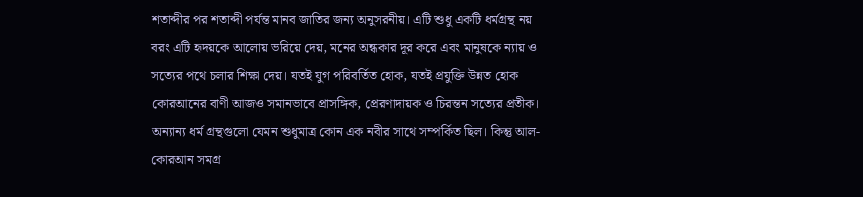শতাব্দীর পর শতাব্দী পর্যন্ত মানব জাতির জন্য অনুসরনীয়। এটি শুধু একটি ধর্মগ্রন্থ নয় বরং এটি হৃদয়কে আলোয় ভরিয়ে দেয়, মনের অন্ধকার দূর করে এবং মানুষকে ন্যায় ও সত্যের পথে চলার শিক্ষা দেয়। যতই যুগ পরিবর্তিত হোক, যতই প্রযুক্তি উন্নত হোক কোরআনের বাণী আজও সমানভাবে প্রাসঙ্গিক, প্রেরণাদায়ক ও চিরন্তন সত্যের প্রতীক। অন্যান্য ধর্ম গ্রন্থগুলো যেমন শুধুমাত্র কোন এক নবীর সাথে সম্পর্কিত ছিল। কিন্তু আল-কোরআন সমগ্র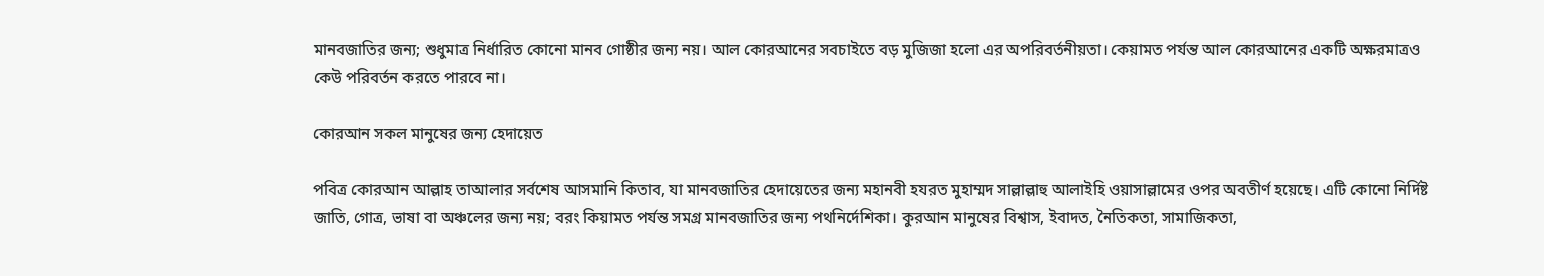মানবজাতির জন্য; শুধুমাত্র নির্ধারিত কোনো মানব গোষ্ঠীর জন্য নয়। আল কোরআনের সবচাইতে বড় মুজিজা হলো এর অপরিবর্তনীয়তা। কেয়ামত পর্যন্ত আল কোরআনের একটি অক্ষরমাত্রও কেউ পরিবর্তন করতে পারবে না।

কোরআন সকল মানুষের জন্য হেদায়েত

পবিত্র কোরআন আল্লাহ তাআলার সর্বশেষ আসমানি কিতাব, যা মানবজাতির হেদায়েতের জন্য মহানবী হযরত মুহাম্মদ সাল্লাল্লাহু আলাইহি ওয়াসাল্লামের ওপর অবতীর্ণ হয়েছে। এটি কোনো নির্দিষ্ট জাতি, গোত্র, ভাষা বা অঞ্চলের জন্য নয়; বরং কিয়ামত পর্যন্ত সমগ্র মানবজাতির জন্য পথনির্দেশিকা। কুরআন মানুষের বিশ্বাস, ইবাদত, নৈতিকতা, সামাজিকতা,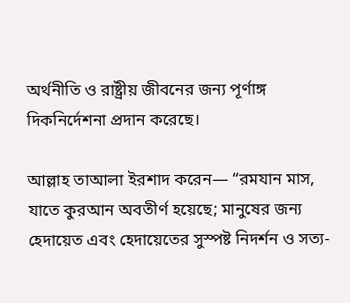অর্থনীতি ও রাষ্ট্রীয় জীবনের জন্য পূর্ণাঙ্গ দিকনির্দেশনা প্রদান করেছে।

আল্লাহ তাআলা ইরশাদ করেন— “রমযান মাস, যাতে কুরআন অবতীর্ণ হয়েছে; মানুষের জন্য হেদায়েত এবং হেদায়েতের সুস্পষ্ট নিদর্শন ও সত্য-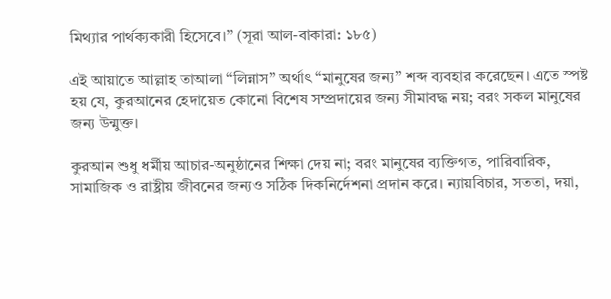মিথ্যার পার্থক্যকারী হিসেবে।” (সূরা আল-বাকারা: ১৮৫)

এই আয়াতে আল্লাহ তাআলা “লিন্নাস” অর্থাৎ “মানুষের জন্য” শব্দ ব্যবহার করেছেন। এতে স্পষ্ট হয় যে, কুরআনের হেদায়েত কোনো বিশেষ সম্প্রদায়ের জন্য সীমাবদ্ধ নয়; বরং সকল মানুষের জন্য উন্মুক্ত।

কুরআন শুধু ধর্মীয় আচার-অনুষ্ঠানের শিক্ষা দেয় না; বরং মানুষের ব্যক্তিগত, পারিবারিক, সামাজিক ও রাষ্ট্রীয় জীবনের জন্যও সঠিক দিকনির্দেশনা প্রদান করে। ন্যায়বিচার, সততা, দয়া,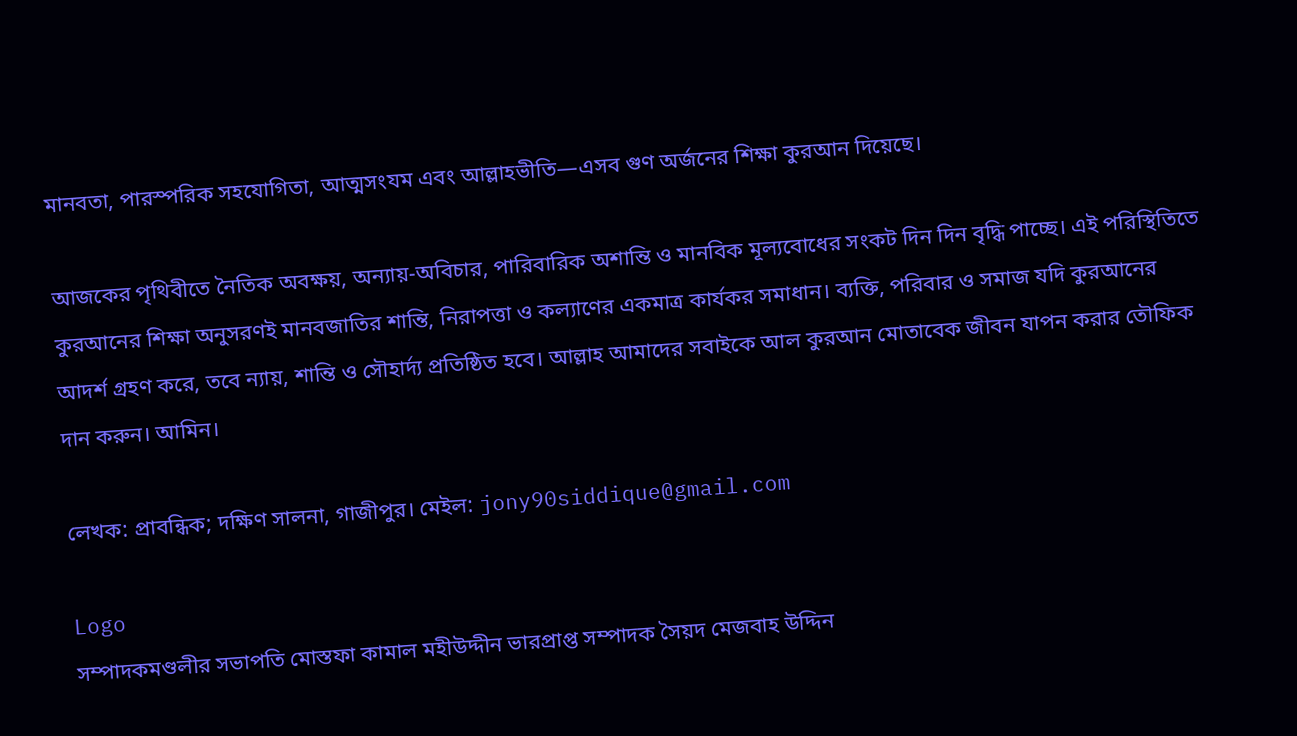মানবতা, পারস্পরিক সহযোগিতা, আত্মসংযম এবং আল্লাহভীতি—এসব গুণ অর্জনের শিক্ষা কুরআন দিয়েছে।

আজকের পৃথিবীতে নৈতিক অবক্ষয়, অন্যায়-অবিচার, পারিবারিক অশান্তি ও মানবিক মূল্যবোধের সংকট দিন দিন বৃদ্ধি পাচ্ছে। এই পরিস্থিতিতে কুরআনের শিক্ষা অনুসরণই মানবজাতির শান্তি, নিরাপত্তা ও কল্যাণের একমাত্র কার্যকর সমাধান। ব্যক্তি, পরিবার ও সমাজ যদি কুরআনের আদর্শ গ্রহণ করে, তবে ন্যায়, শান্তি ও সৌহার্দ্য প্রতিষ্ঠিত হবে। আল্লাহ আমাদের সবাইকে আল কুরআন মোতাবেক জীবন যাপন করার তৌফিক দান করুন। আমিন।

লেখক: প্রাবন্ধিক; দক্ষিণ সালনা, গাজীপুর। মেইল: jony90siddique@gmail.com

Logo
সম্পাদকমণ্ডলীর সভাপতি মোস্তফা কামাল মহীউদ্দীন ভারপ্রাপ্ত সম্পাদক সৈয়দ মেজবাহ উদ্দিন